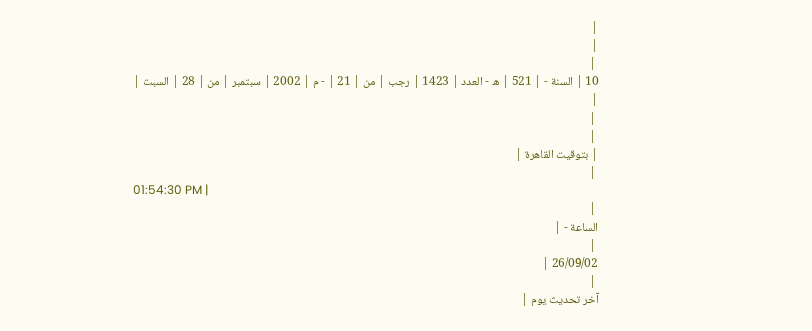|
|
 |
10 | السنة - | 521 | ه - العدد | 1423 | رجب | من | 21 | - م | 2002 | سبتمبر | من | 28 | السبت |
|
 |
 |
| بتوقيت القاهرة |
 |
01:54:30 PM |
 |
الساعة - |
 |
26/09/02 |
 |
آخر تحديث يوم |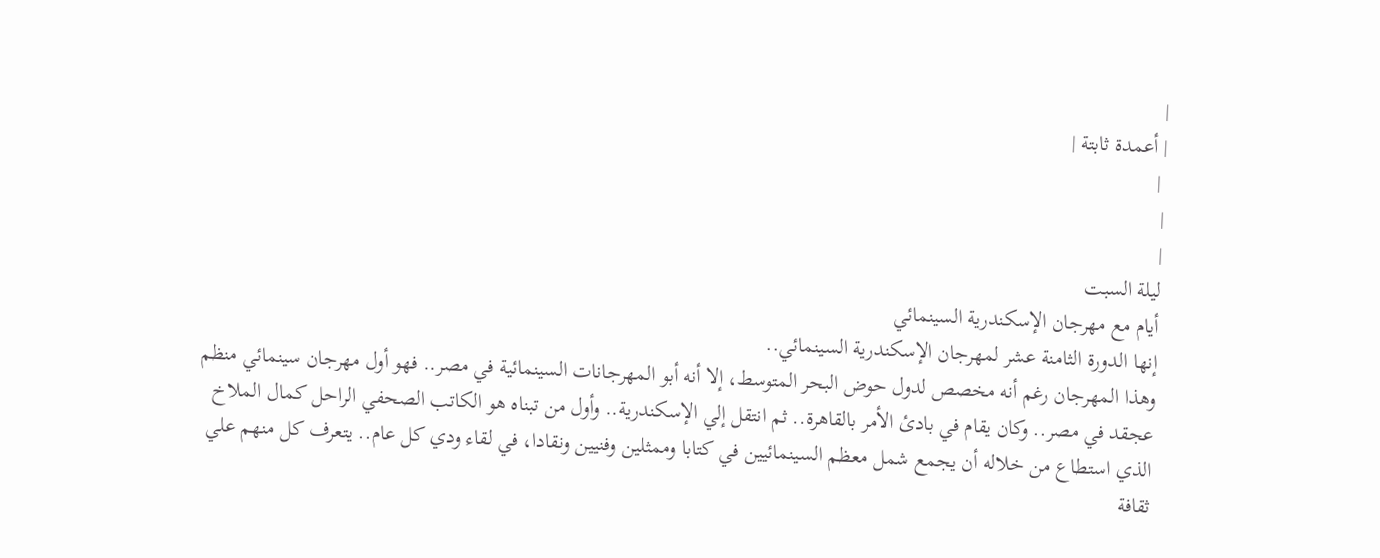|
| أعمدة ثابتة |
 |
|
|
ليلة السبت
أيام مع مهرجان الإسكندرية السينمائي
إنها الدورة الثامنة عشر لمهرجان الإسكندرية السينمائي..
وهذا المهرجان رغم أنه مخصص لدول حوض البحر المتوسط، إلا أنه أبو المهرجانات السينمائية في مصر.. فهو أول مهرجان سينمائي منظم عجقد في مصر.. وكان يقام في بادئ الأمر بالقاهرة.. ثم انتقل إلي الإسكندرية.. وأول من تبناه هو الكاتب الصحفي الراحل كمال الملاخ الذي استطاع من خلاله أن يجمع شمل معظم السينمائيين في كتابا وممثلين وفنيين ونقادا، في لقاء ودي كل عام.. يتعرف كل منهم علي ثقافة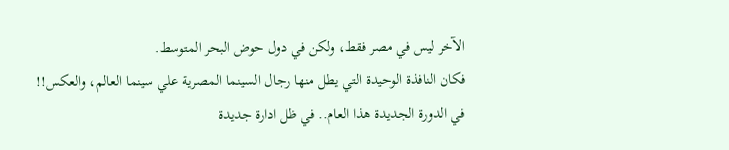الآخر ليس في مصر فقط، ولكن في دول حوض البحر المتوسط.
فكان النافذة الوحيدة التي يطل منها رجال السينما المصرية علي سينما العالم، والعكس!!
في الدورة الجديدة هذا العام.. في ظل ادارة جديدة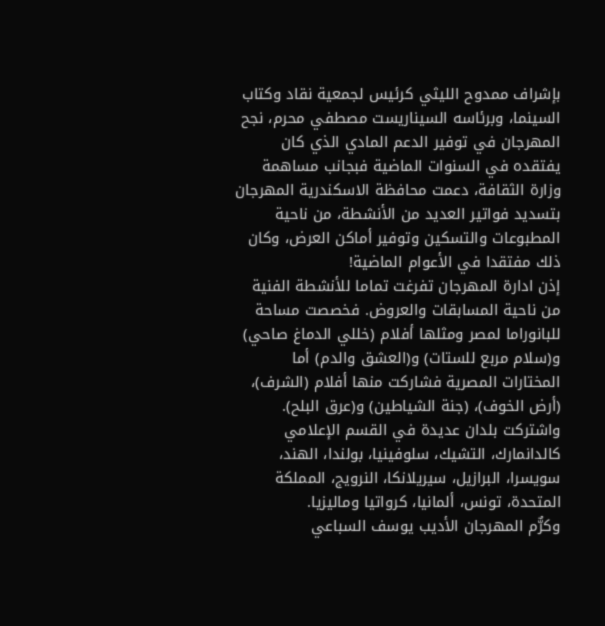بإشراف ممدوح الليثي كرئيس لجمعية نقاد وكتاب السينما، وبرئاسه السيناريست مصطفي محرم، نجح المهرجان في توفير الدعم المادي الذي كان يفتقده في السنوات الماضية فبجانب مساهمة وزارة الثقافة، دعمت محافظة الاسكندرية المهرجان بتسديد فواتير العديد من الأنشطة، من ناحية المطبوعات والتسكين وتوفير أماكن العرض، وكان ذلك مفتقدا في الأعوام الماضية!
إذن ادارة المهرجان تفرغت تماما للأنشطة الفنية من ناحية المسابقات والعروض. فخصصت مساحة للبانوراما لمصر ومثلها أفلام (خللي الدماغ صاحي) و(سلام مربع للستات) و(العشق والدم) أما المختارات المصرية فشاركت منها أفلام (الشرف)، (أرض الخوف)، (جنة الشياطين) و(عرق البلح).
واشتركت بلدان عديدة في القسم الإعلامي كالدانمارك، التشيك، سلوفينيا، بولندا، الهند، سويسرا، البرازيل، سيريلانكا، النرويج، المملكة المتحدة، تونس، ألمانيا، كرواتيا وماليزيا.
وكرٌّم المهرجان الأديب يوسف السباعي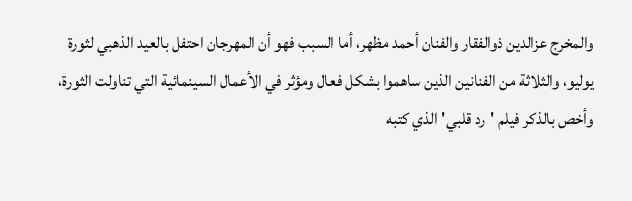والمخرج عزالدين ذوالفقار والفنان أحمد مظهر، أما السبب فهو أن المهرجان احتفل بالعيد الذهبي لثورة يوليو، والثلاثة من الفنانين الذين ساهموا بشكل فعال ومؤثر في الأعمال السينمائية التي تناولت الثورة، وأخص بالذكر فيلم 'رد قلبي' الذي كتبه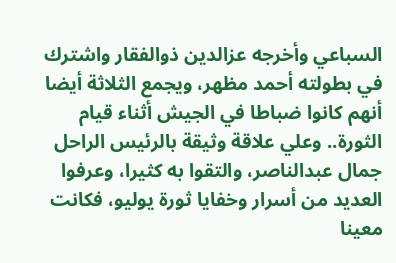السباعي وأخرجه عزالدين ذوالفقار واشترك في بطولته أحمد مظهر، ويجمع الثلاثة أيضا أنهم كانوا ضباطا في الجيش أثناء قيام الثورة.. وعلي علاقة وثيقة بالرئيس الراحل جمال عبدالناصر، والتقوا به كثيرا، وعرفوا العديد من أسرار وخفايا ثورة يوليو، فكانت معينا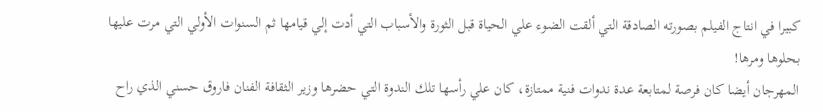كبيرا في انتاج الفيلم بصورته الصادقة التي ألقت الضوء علي الحياة قبل الثورة والأسباب التي أدت إلي قيامها ثم السنوات الأولي التي مرت عليها بحلوها ومرها!
المهرجان أيضا كان فرصة لمتابعة عدة ندوات فنية ممتازة، كان علي رأسها تلك الندوة التي حضرها وزير الثقافة الفنان فاروق حسني الذي راح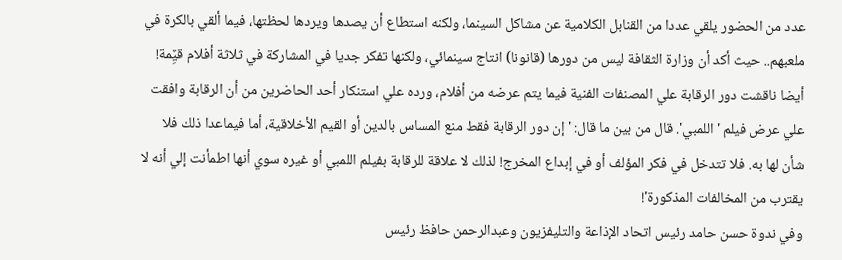عدد من الحضور يلقي عددا من القنابل الكلامية عن مشاكل السينما، ولكنه استطاع أن يصدها ويردها لحظتها، فيما ألقي بالكرة في ملعبهم.. حيث أكد أن وزارة الثقافة ليس من دورها (قانونا) انتاج سينمائي، ولكنها تفكر جديا في المشاركة في ثلاثة أفلام قيٌِمة! أيضا ناقشت دور الرقابة علي المصنفات الفنية فيما يتم عرضه من أفلام، ورده علي استنكار أحد الحاضرين من أن الرقابة وافقت علي عرض فيلم 'اللمبي'. قال من بين ما قال: 'إن دور الرقابة فقط منع المساس بالدين أو القيم الأخلاقية، أما فيماعدا ذلك فلا شأن لها به. فلا تتدخل في فكر المؤلف أو في إبداع المخرج! لذلك لا علاقة للرقابة بفيلم اللمبي أو غيره سوي أنها اطمأنت إلي أنه لا يقترب من المخالفات المذكورة'!
وفي ندوة حسن حامد رئيس اتحاد الإذاعة والتليفزيون وعبدالرحمن حافظ رئيس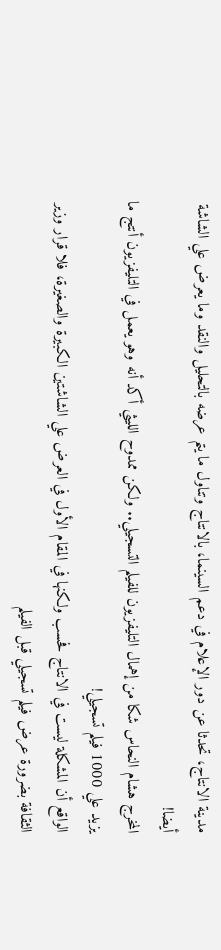مدينة الانتاج، تحدثا عن دور الإعلام في دعم السينما، بالانتاج وتناول ما يتم عرضه بالتحليل والنقد وما يعرض علي الشاشة أيضا!
المخرج هشام النحاس شكا من إهمال التليفزيون للفيلم التسجيلي.. ولكن ممدوح الليثي أكد أنه وهو يعمل في التليفزيون أنتج ما يزيد علي 1000 فيلم تسجيلي!
الواقع أن المشكلة ليست في الانتاج فحسب ولكنها في المقام الأول في العرض علي الشاشتين الكبيرة والصغيرة، فلا قرار وزير الثقافة بضرورة عرض فيلم تسجيلي قبل الفيلم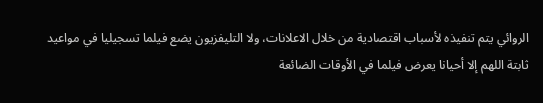الروائي يتم تنفيذه لأسباب اقتصادية من خلال الاعلانات، ولا التليفزيون يضع فيلما تسجيليا في مواعيد ثابتة اللهم إلا أحيانا يعرض فيلما في الأوقات الضائعة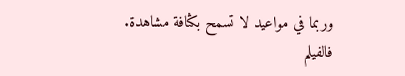وربما في مواعيد لا تسمح بكثافة مشاهدة.
فالفيلم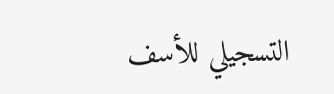التسجيلي للأسف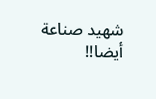شهيد صناعة أيضا!!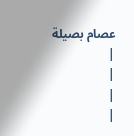عصام بصيلة
|
|
|
|